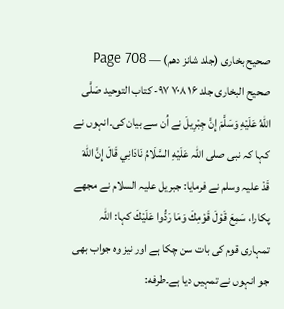صحیح بخاری (جلد شانز دھم) — Page 708
صحیح البخاری جلد ۱۶ ۷۰۸ ۹۷- كتاب التوحيد صَلَّى اللهُ عَلَيْهِ وَسَلَّمَ إِنَّ جِبْرِيلَ نے اُن سے بیان کی۔انہوں نے کہا کہ نبی صلی اللہ عَلَيْهِ السَّلَامُ نَادَانِي قَالَ إِنَّ اللهَ قَدْ علیہ وسلم نے فرمایا: جبریل علیہ السلام نے مجھے پکارا، سَمِعَ قَوْلَ قَوْمِكَ وَمَا رَدُّوا عَلَيْكَ کہا: اللہ تمہاری قوم کی بات سن چکا ہے اور نیز وہ جواب بھی جو انہوں نے تمہیں دیا ہے۔طرفه: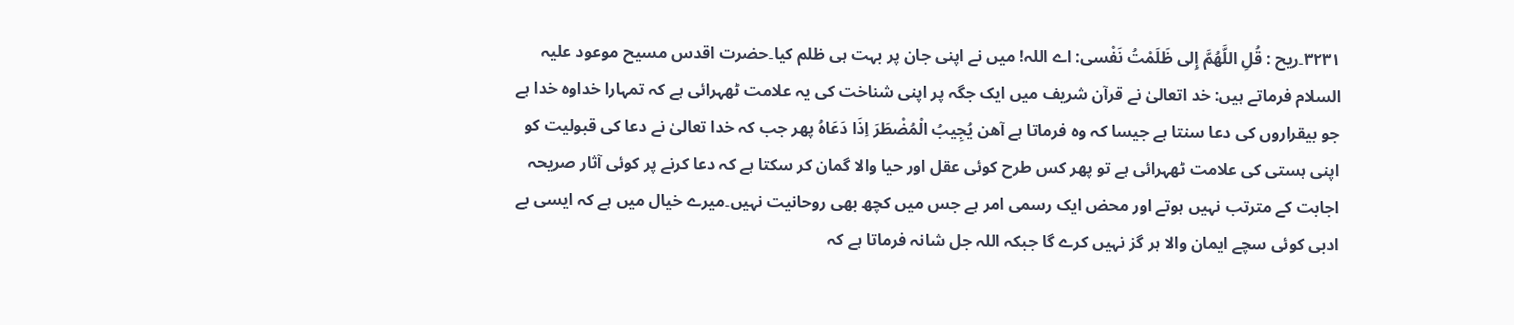۳۲۳۱۔ريح : قُلِ اللَّهُمَّ إِلى ظَلَمْتُ نَفْسی: اے اللہ! میں نے اپنی جان پر بہت ہی ظلم کیا۔حضرت اقدس مسیح موعود علیہ السلام فرماتے ہیں: خد اتعالیٰ نے قرآن شریف میں ایک جگہ پر اپنی شناخت کی یہ علامت ٹھہرائی ہے کہ تمہارا خداوہ خدا ہے جو بیقراروں کی دعا سنتا ہے جیسا کہ وہ فرماتا ہے آھن يُجِيبُ الْمُضْطَرَ اِذَا دَعَاهُ پھر جب کہ خدا تعالیٰ نے دعا کی قبولیت کو اپنی ہستی کی علامت ٹھہرائی ہے تو پھر کس طرح کوئی عقل اور حیا والا گمان کر سکتا ہے کہ دعا کرنے پر کوئی آثار صریحہ اجابت کے مترتب نہیں ہوتے اور محض ایک رسمی امر ہے جس میں کچھ بھی روحانیت نہیں۔میرے خیال میں ہے کہ ایسی بے ادبی کوئی سچے ایمان والا ہر گز نہیں کرے گا جبکہ اللہ جل شانہ فرماتا ہے کہ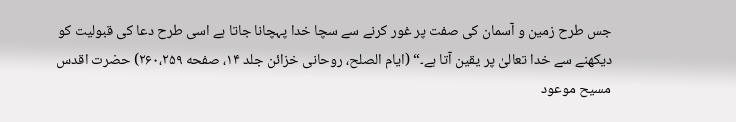جس طرح زمین و آسمان کی صفت پر غور کرنے سے سچا خدا پہچانا جاتا ہے اسی طرح دعا کی قبولیت کو دیکھنے سے خدا تعالیٰ پر یقین آتا ہے۔“ (ایام الصلح، روحانی خزائن جلد ۱۴، صفحه ۲۶۰،۲۵۹) حضرت اقدس مسیح موعود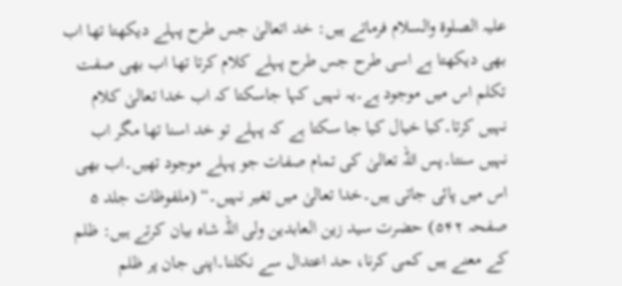علیہ الصلوۃ والسلام فرماتے ہیں: خد اتعالیٰ جس طرح پہلے دیکھتا تھا اب بھی دیکھتا ہے اسی طرح جس طرح پہلے کلام کرتا تھا اب بھی صفت تکلم اس میں موجود ہے۔یہ نہیں کہا جاسکتا کہ اب خدا تعالیٰ کلام نہیں کرتا۔کیا خیال کیا جا سکتا ہے کہ پہلے تو خد اسنا تھا مگر اب نہیں سنتا۔پس اللہ تعالیٰ کی تمام صفات جو پہلے موجود تھیں۔اب بھی اس میں پائی جاتی ہیں۔خدا تعالیٰ میں تغیر نہیں۔“ (ملفوظات جلد ۵ صفحہ ۵۴۲) حضرت سید زین العابدین ولی اللہ شاہ بیان کرتے ہیں: ظلم کے معنے ہیں کمی کرنا، حد اعتدال سے نکلنا۔اپنی جان پر ظلم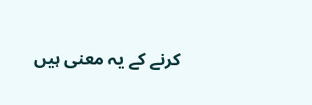کرنے کے یہ معنی ہیں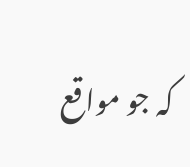کہ جو مواقع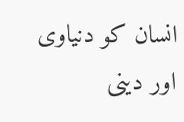انسان کو دنیاوی اور دینی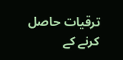ترقیات حاصل کرنے کے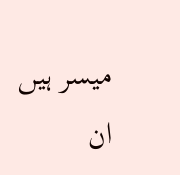میسر ہیں ان